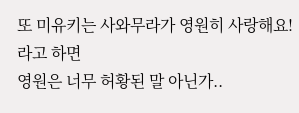또 미유키는 사와무라가 영원히 사랑해요! 라고 하면
영원은 너무 허황된 말 아닌가..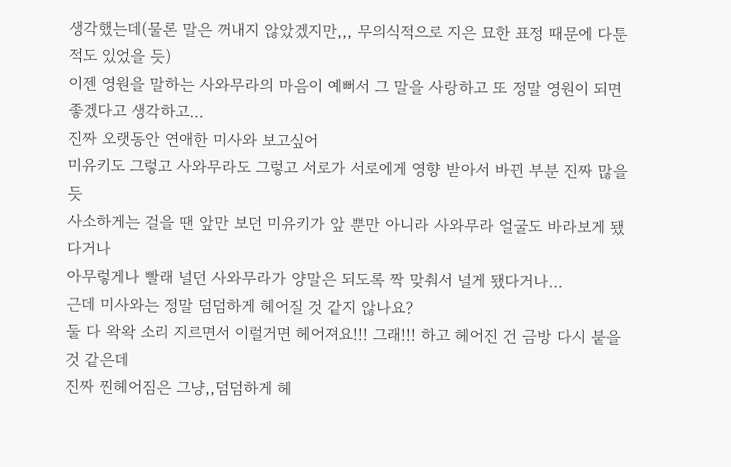생각했는데(물론 말은 꺼내지 않았겠지만,,, 무의식적으로 지은 묘한 표정 때문에 다툰 적도 있었을 듯)
이젠 영원을 말하는 사와무라의 마음이 예뻐서 그 말을 사랑하고 또 정말 영원이 되면 좋겠다고 생각하고…
진짜 오랫동안 연애한 미사와 보고싶어
미유키도 그렇고 사와무라도 그렇고 서로가 서로에게 영향 받아서 바뀐 부분 진짜 많을 듯
사소하게는 걸을 땐 앞만 보던 미유키가 앞 뿐만 아니라 사와무라 얼굴도 바라보게 됐다거나
아무렇게나 빨래 널던 사와무라가 양말은 되도록 짝 맞춰서 널게 됐다거나…
근데 미사와는 정말 덤덤하게 헤어질 것 같지 않나요?
둘 다 왁왁 소리 지르면서 이럴거면 헤어져요!!! 그래!!! 하고 헤어진 건 금방 다시 붙을 것 같은데
진짜 찐헤어짐은 그냥,,덤덤하게 헤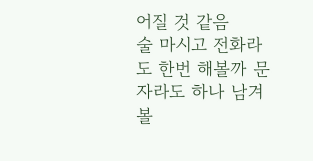어질 것 같음
술 마시고 전화라도 한번 해볼까 문자라도 하나 남겨볼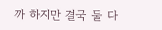까 하지만 결국 둘 다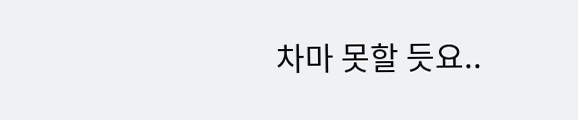차마 못할 듯요..